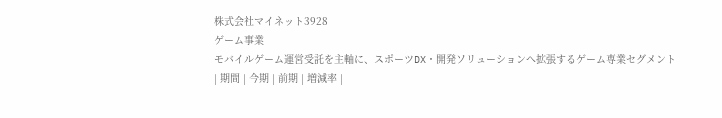株式会社マイネット3928
ゲーム事業
モバイルゲーム運営受託を主軸に、スポーツDX・開発ソリューションへ拡張するゲーム専業セグメント
| 期間 | 今期 | 前期 | 増減率 |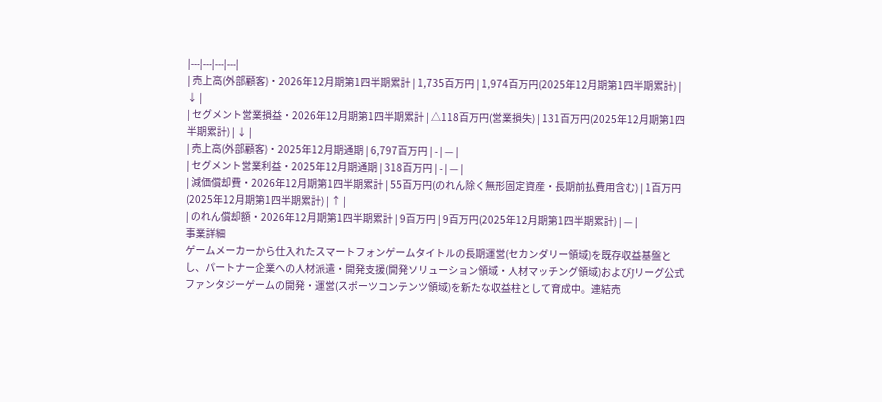|---|---|---|---|
| 売上高(外部顧客)・2026年12月期第1四半期累計 | 1,735百万円 | 1,974百万円(2025年12月期第1四半期累計) | ↓ |
| セグメント営業損益・2026年12月期第1四半期累計 | △118百万円(営業損失) | 131百万円(2025年12月期第1四半期累計) | ↓ |
| 売上高(外部顧客)・2025年12月期通期 | 6,797百万円 | - | — |
| セグメント営業利益・2025年12月期通期 | 318百万円 | - | — |
| 減価償却費・2026年12月期第1四半期累計 | 55百万円(のれん除く無形固定資産・長期前払費用含む) | 1百万円(2025年12月期第1四半期累計) | ↑ |
| のれん償却額・2026年12月期第1四半期累計 | 9百万円 | 9百万円(2025年12月期第1四半期累計) | — |
事業詳細
ゲームメーカーから仕入れたスマートフォンゲームタイトルの長期運営(セカンダリー領域)を既存収益基盤とし、パートナー企業への人材派遣・開発支援(開発ソリューション領域・人材マッチング領域)およびJリーグ公式ファンタジーゲームの開発・運営(スポーツコンテンツ領域)を新たな収益柱として育成中。連結売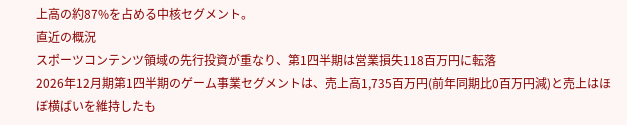上高の約87%を占める中核セグメント。
直近の概況
スポーツコンテンツ領域の先行投資が重なり、第1四半期は営業損失118百万円に転落
2026年12月期第1四半期のゲーム事業セグメントは、売上高1,735百万円(前年同期比0百万円減)と売上はほぼ横ばいを維持したも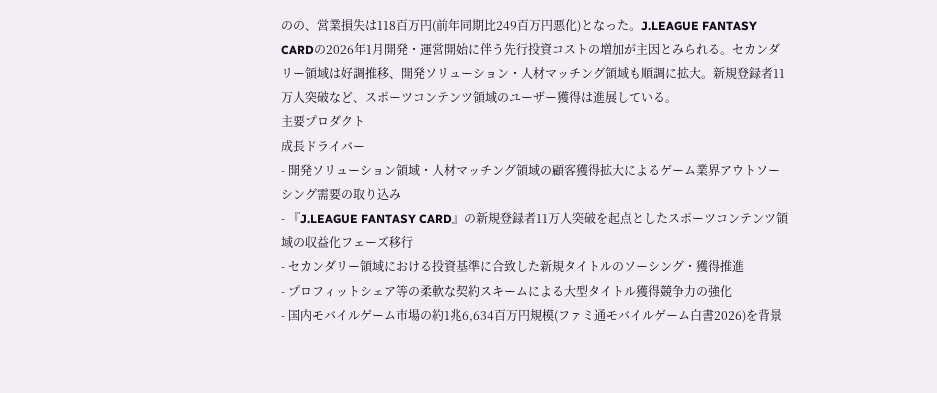のの、営業損失は118百万円(前年同期比249百万円悪化)となった。J.LEAGUE FANTASY CARDの2026年1月開発・運営開始に伴う先行投資コストの増加が主因とみられる。セカンダリー領域は好調推移、開発ソリューション・人材マッチング領域も順調に拡大。新規登録者11万人突破など、スポーツコンテンツ領域のユーザー獲得は進展している。
主要プロダクト
成長ドライバー
- 開発ソリューション領域・人材マッチング領域の顧客獲得拡大によるゲーム業界アウトソーシング需要の取り込み
- 『J.LEAGUE FANTASY CARD』の新規登録者11万人突破を起点としたスポーツコンテンツ領域の収益化フェーズ移行
- セカンダリー領域における投資基準に合致した新規タイトルのソーシング・獲得推進
- プロフィットシェア等の柔軟な契約スキームによる大型タイトル獲得競争力の強化
- 国内モバイルゲーム市場の約1兆6,634百万円規模(ファミ通モバイルゲーム白書2026)を背景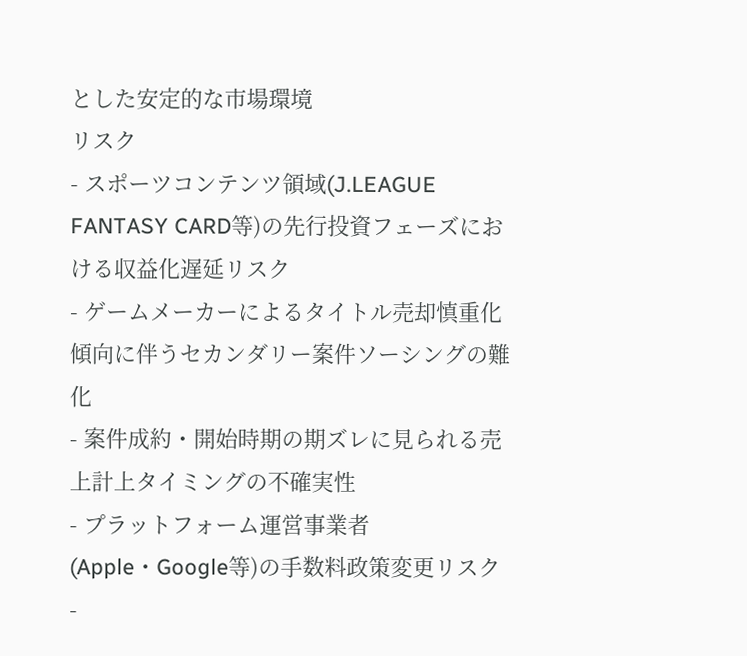とした安定的な市場環境
リスク
- スポーツコンテンツ領域(J.LEAGUE FANTASY CARD等)の先行投資フェーズにおける収益化遅延リスク
- ゲームメーカーによるタイトル売却慎重化傾向に伴うセカンダリー案件ソーシングの難化
- 案件成約・開始時期の期ズレに見られる売上計上タイミングの不確実性
- プラットフォーム運営事業者(Apple・Google等)の手数料政策変更リスク
-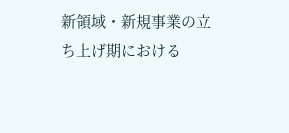新領域・新規事業の立ち上げ期における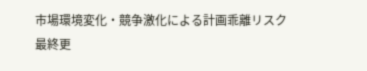市場環境変化・競争激化による計画乖離リスク
最終更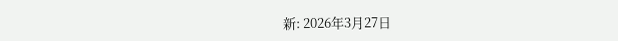新: 2026年3月27日